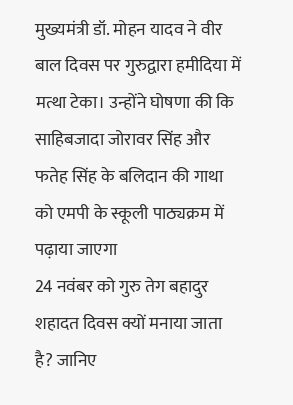मुख्यमंत्री डॉ. मोहन यादव ने वीर बाल दिवस पर गुरुद्वारा हमीदिया में मत्था टेका। उन्होंने घोषणा की कि साहिबजादा जोरावर सिंह और फतेह सिंह के बलिदान की गाथा को एमपी के स्कूली पाठ्यक्रम में पढ़ाया जाएगा
24 नवंबर को गुरु तेग बहादुर शहादत दिवस क्यों मनाया जाता है? जानिए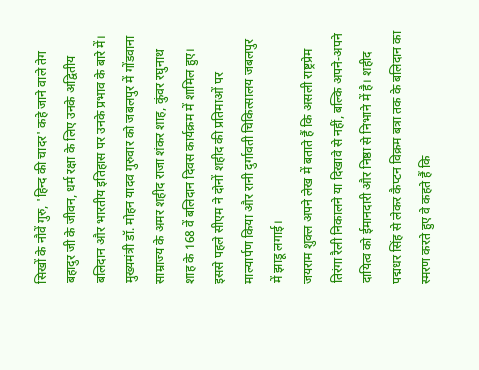सिखों के नौवें गुरु, 'हिन्द की चादर' कहे जाने वाले तेग बहादुर जी के जीवन, धर्म रक्षा के लिए उनके अद्वितीय बलिदान और भारतीय इतिहास पर उनके प्रभाव के बारे में।
मुख्यमंत्री डॉ. मोहन यादव गुरुवार को जबलपुर में गोंडवाना साम्राज्य के अमर शहीद राजा शंकर शाह, कुंवर रघुनाथ शाह के 168 वें बलिदान दिवस कार्यक्रम में शामिल हुए। इससे पहले सीएम ने दोनों शहीद की प्रतिमाओं पर माल्यार्पण किया और रानी दुर्गावती चिकित्सालय जबलपुर में झाडू लगाई।
जयराम शुक्ल अपने लेख में बताते हैं कि असली राष्ट्रप्रेम तिरंगा रैली निकालने या दिखावे से नहीं, बल्कि अपने-अपने दायित्व को ईमानदारी और निष्ठा से निभाने में है। शहीद पद्मधर सिंह से लेकर कैप्टन विक्रम बत्रा तक के बलिदान का स्मरण करते हुए वे कहते हैं कि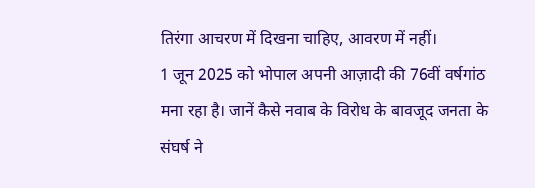तिरंगा आचरण में दिखना चाहिए, आवरण में नहीं।
1 जून 2025 को भोपाल अपनी आज़ादी की 76वीं वर्षगांठ मना रहा है। जानें कैसे नवाब के विरोध के बावजूद जनता के संघर्ष ने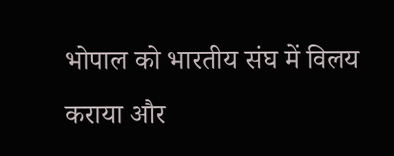भोपाल को भारतीय संघ में विलय कराया और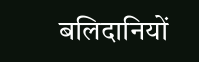बलिदानियों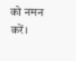को नमन करें।